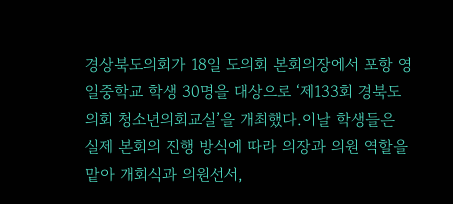경상북도의회가 18일 도의회 본회의장에서 포항 영일중학교 학생 30명을 대상으로 ‘제133회 경북도의회 청소년의회교실’을 개최했다.이날 학생들은 실제 본회의 진행 방식에 따라 의장과 의원 역할을 맡아 개회식과 의원선서,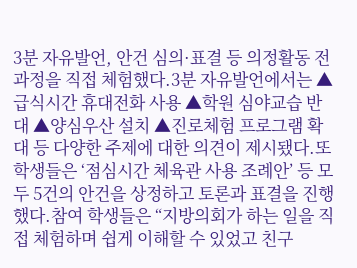3분 자유발언, 안건 심의·표결 등 의정활동 전 과정을 직접 체험했다.3분 자유발언에서는 ▲급식시간 휴대전화 사용 ▲학원 심야교습 반대 ▲양심우산 설치 ▲진로체험 프로그램 확대 등 다양한 주제에 대한 의견이 제시됐다.또 학생들은 ‘점심시간 체육관 사용 조례안’ 등 모두 5건의 안건을 상정하고 토론과 표결을 진행했다.참여 학생들은 “지방의회가 하는 일을 직접 체험하며 쉽게 이해할 수 있었고 친구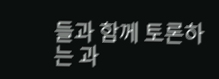들과 함께 토론하는 과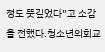정도 뜻깊었다”고 소감을 전했다.청소년의회교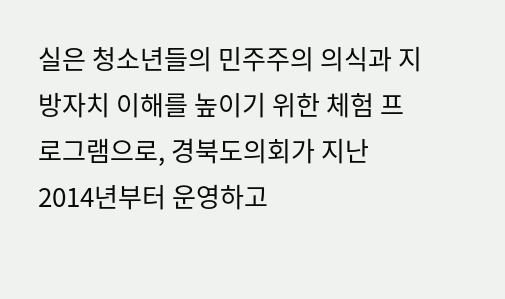실은 청소년들의 민주주의 의식과 지방자치 이해를 높이기 위한 체험 프로그램으로, 경북도의회가 지난 2014년부터 운영하고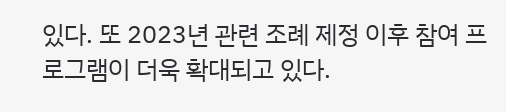있다. 또 2023년 관련 조례 제정 이후 참여 프로그램이 더욱 확대되고 있다.